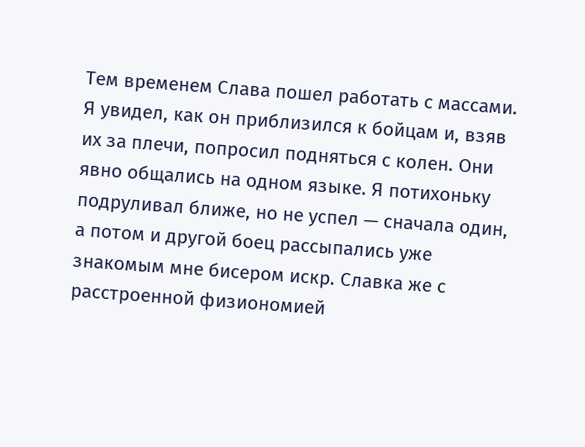Тем временем Слава пошел работать с массами. Я увидел, как он приблизился к бойцам и, взяв их за плечи, попросил подняться с колен. Они явно общались на одном языке. Я потихоньку подруливал ближе, но не успел — сначала один, а потом и другой боец рассыпались уже знакомым мне бисером искр. Славка же с расстроенной физиономией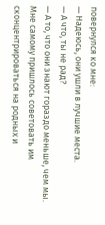повернулся ко мне:
— Надеюсь, они ушли в лучшие места.
— А что, ты не рад?
— А то, что они знают гораздо меньше, чем мы. Мне самому пришлось советовать им сконцентрироваться на родных и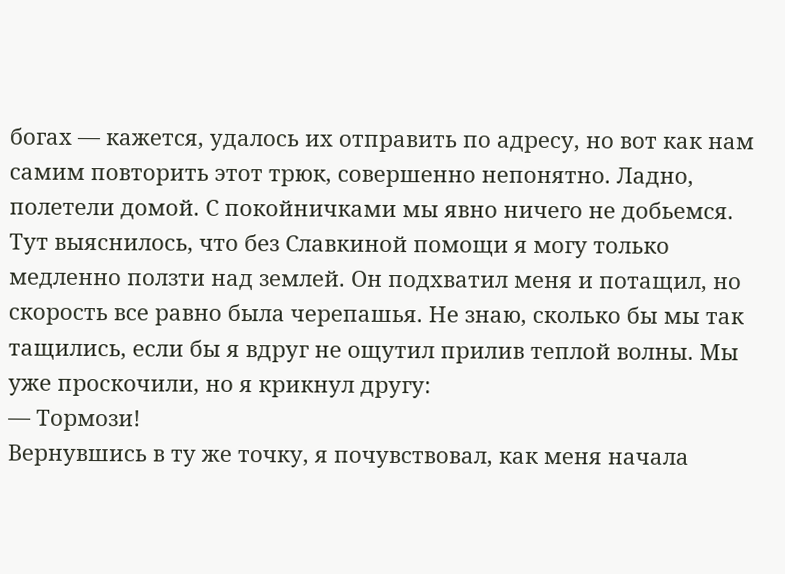богах — кажется, удалось их отправить по адресу, но вот как нам самим повторить этот трюк, совершенно непонятно. Ладно, полетели домой. С покойничками мы явно ничего не добьемся.
Тут выяснилось, что без Славкиной помощи я могу только медленно ползти над землей. Он подхватил меня и потащил, но скорость все равно была черепашья. Не знаю, сколько бы мы так тащились, если бы я вдруг не ощутил прилив теплой волны. Мы уже проскочили, но я крикнул другу:
— Тормози!
Вернувшись в ту же точку, я почувствовал, как меня начала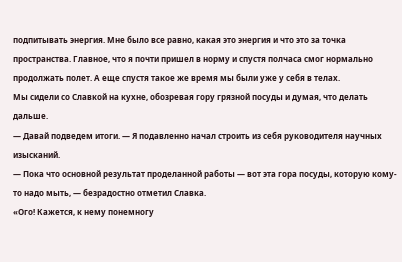подпитывать энергия. Мне было все равно, какая это энергия и что это за точка пространства. Главное, что я почти пришел в норму и спустя полчаса смог нормально продолжать полет. А еще спустя такое же время мы были уже у себя в телах.
Мы сидели со Славкой на кухне, обозревая гору грязной посуды и думая, что делать дальше.
— Давай подведем итоги. — Я подавленно начал строить из себя руководителя научных изысканий.
— Пока что основной результат проделанной работы — вот эта гора посуды, которую кому-то надо мыть, — безрадостно отметил Славка.
«Ого! Кажется, к нему понемногу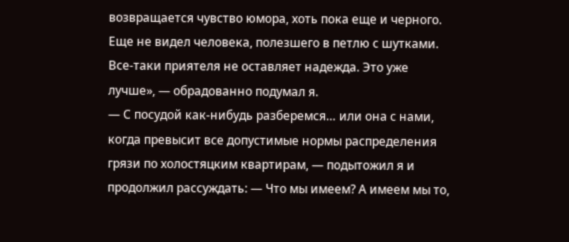возвращается чувство юмора, хоть пока еще и черного. Еще не видел человека, полезшего в петлю с шутками. Все-таки приятеля не оставляет надежда. Это уже лучше», — обрадованно подумал я.
— С посудой как-нибудь разберемся… или она с нами, когда превысит все допустимые нормы распределения грязи по холостяцким квартирам, — подытожил я и продолжил рассуждать: — Что мы имеем? А имеем мы то,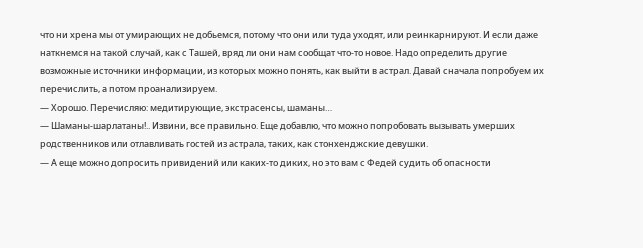что ни хрена мы от умирающих не добьемся, потому что они или туда уходят, или реинкарнируют. И если даже наткнемся на такой случай, как с Ташей, вряд ли они нам сообщат что-то новое. Надо определить другие возможные источники информации, из которых можно понять, как выйти в астрал. Давай сначала попробуем их перечислить, а потом проанализируем.
— Хорошо. Перечисляю: медитирующие, экстрасенсы, шаманы…
— Шаманы-шарлатаны!.. Извини, все правильно. Еще добавлю, что можно попробовать вызывать умерших родственников или отлавливать гостей из астрала, таких, как стонхенджские девушки.
— А еще можно допросить привидений или каких-то диких, но это вам с Федей судить об опасности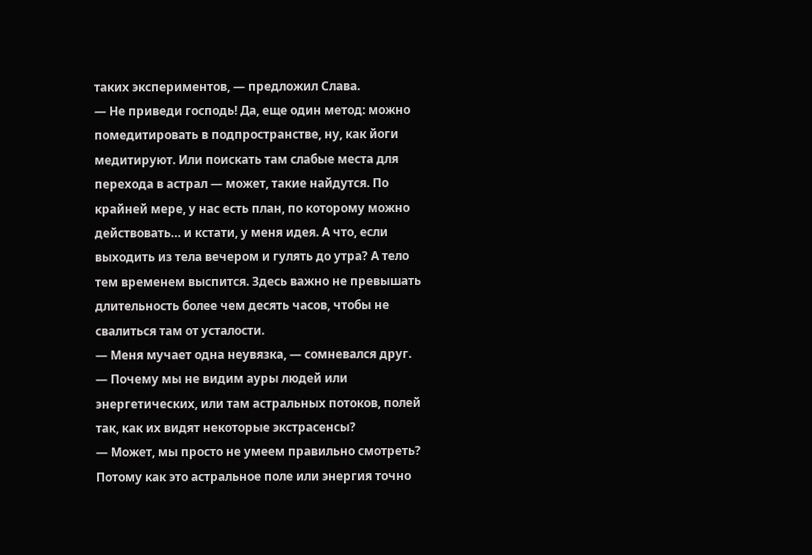таких экспериментов, — предложил Слава.
— Не приведи господь! Да, еще один метод: можно помедитировать в подпространстве, ну, как йоги медитируют. Или поискать там слабые места для перехода в астрал — может, такие найдутся. По крайней мере, у нас есть план, по которому можно действовать… и кстати, у меня идея. А что, если выходить из тела вечером и гулять до утра? А тело тем временем выспится. Здесь важно не превышать длительность более чем десять часов, чтобы не свалиться там от усталости.
— Меня мучает одна неувязка, — сомневался друг. — Почему мы не видим ауры людей или энергетических, или там астральных потоков, полей так, как их видят некоторые экстрасенсы?
— Может, мы просто не умеем правильно смотреть? Потому как это астральное поле или энергия точно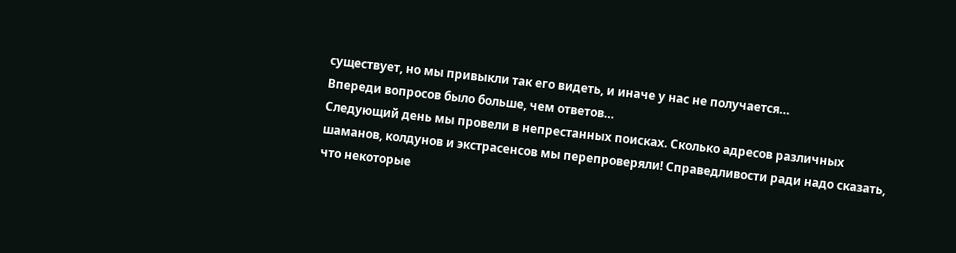существует, но мы привыкли так его видеть, и иначе у нас не получается…
Впереди вопросов было больше, чем ответов…
Следующий день мы провели в непрестанных поисках. Сколько адресов различных шаманов, колдунов и экстрасенсов мы перепроверяли! Справедливости ради надо сказать, что некоторые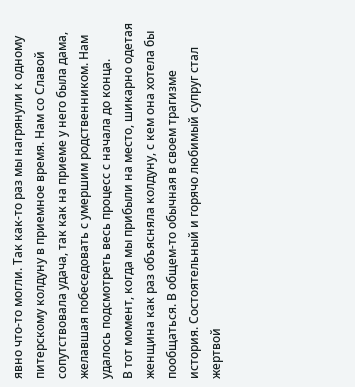явно что-то могли. Так как-то раз мы нагрянули к одному питерскому колдуну в приемное время. Нам со Славой сопутствовала удача, так как на приеме у него была дама, желавшая побеседовать с умершим родственником. Нам удалось подсмотреть весь процесс с начала до конца.
В тот момент, когда мы прибыли на место, шикарно одетая женщина как раз объясняла колдуну, с кем она хотела бы пообщаться. В общем-то обычная в своем трагизме история. Состоятельный и горячо любимый супруг стал жертвой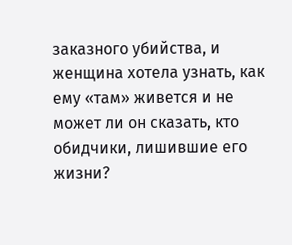заказного убийства, и женщина хотела узнать, как ему «там» живется и не может ли он сказать, кто обидчики, лишившие его жизни?